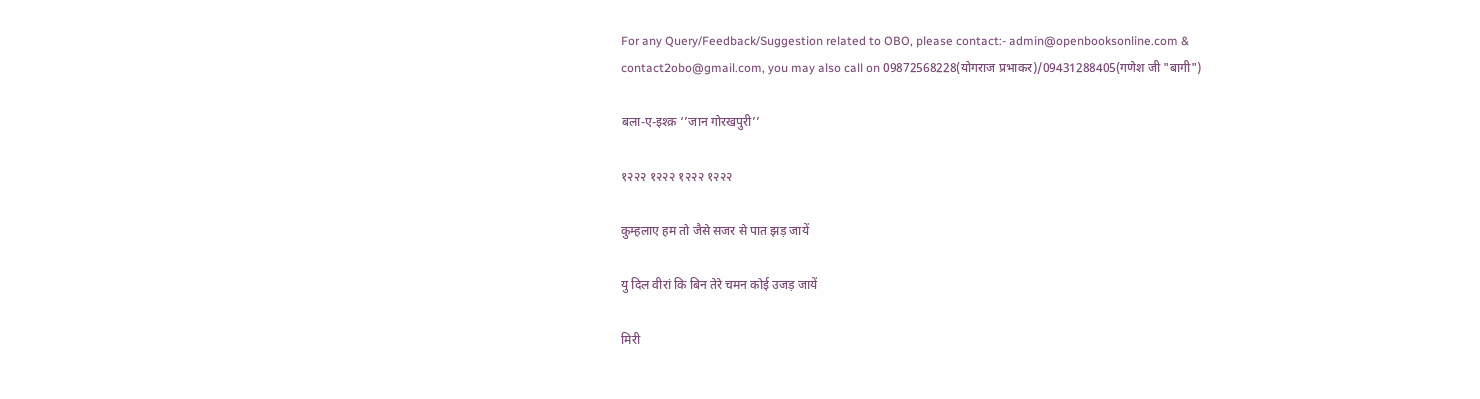For any Query/Feedback/Suggestion related to OBO, please contact:- admin@openbooksonline.com & contact2obo@gmail.com, you may also call on 09872568228(योगराज प्रभाकर)/09431288405(गणेश जी "बागी")

बला-ए-इश्क़ ‘’जान गोरखपुरी’’

१२२२ १२२२ १२२२ १२२२

कुम्हलाए हम तो जैसे सजर से पात झड़ जायें

यु दिल वीरां कि बिन तेरे चमन कोई उजड़ जायें

मिरी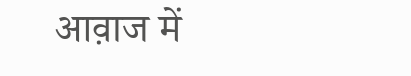आव़ाज में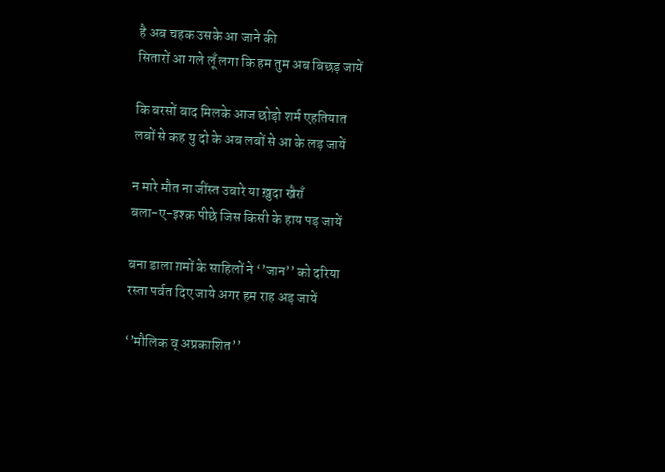है अब चहक उसके आ जाने की
सितारों आ गले लूँ लगा कि हम तुम अब बिछड़ जायें

कि बरसों बाद मिलके आज छोड़ो शर्म एहतियात
लबों से कह यु दो के अब लबों से आ के लड़ जायें

न मारे मौत ना जींस्त उबारे या ख़ुदा खैराँ
बला-ए-इश्क़ पीछे जिस किसी के हाय पड़ जायें

बना डाला ग़मों के साहिलों ने ‘’जान’’ को दरिया
रस्ता पर्वत दिए जाये अगर हम राह अड़ जायें

‘’मौलिक व् अप्रकाशित’’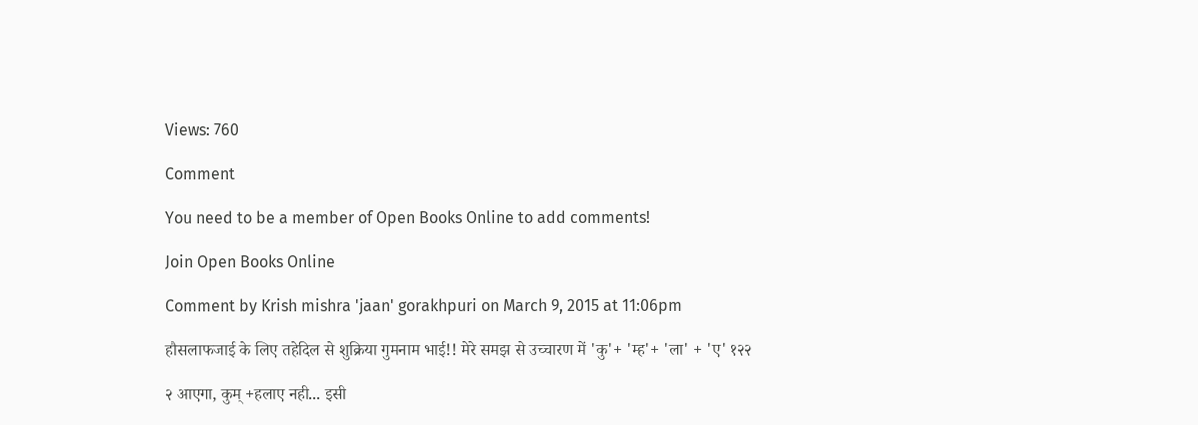Views: 760

Comment

You need to be a member of Open Books Online to add comments!

Join Open Books Online

Comment by Krish mishra 'jaan' gorakhpuri on March 9, 2015 at 11:06pm

हौसलाफजाई के लिए तहेदिल से शुक्रिया गुमनाम भाई!! मेरे समझ से उच्चारण में 'कु'+ 'म्ह'+ 'ला' + 'ए' १२२

२ आएगा, कुम् +हलाए नही... इसी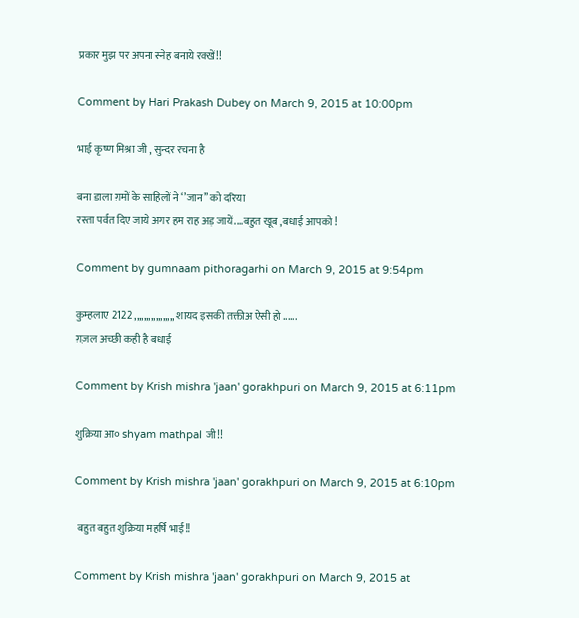प्रकार मुझ पर अपना स्नेह बनाये रक्खें!!

Comment by Hari Prakash Dubey on March 9, 2015 at 10:00pm

भाई कृष्ण मिश्रा जी , सुन्दर रचना है

बना डाला ग़मों के साहिलों ने ‘’जान’’ को दरिया
रस्ता पर्वत दिए जाये अगर हम राह अड़ जायें....बहुत खूब ,बधाई आपको !

Comment by gumnaam pithoragarhi on March 9, 2015 at 9:54pm

कुम्हलाए 2122 ,,,,,,,,,,,,,,,,, शायद इसकी तक्तीअ ऐसी हो ......
ग़ज़ल अच्छी कही है बधाई

Comment by Krish mishra 'jaan' gorakhpuri on March 9, 2015 at 6:11pm

शुक्रिया आ० shyam mathpal जी!!

Comment by Krish mishra 'jaan' gorakhpuri on March 9, 2015 at 6:10pm

 बहुत बहुत शुक्रिया महर्षि भाई!!

Comment by Krish mishra 'jaan' gorakhpuri on March 9, 2015 at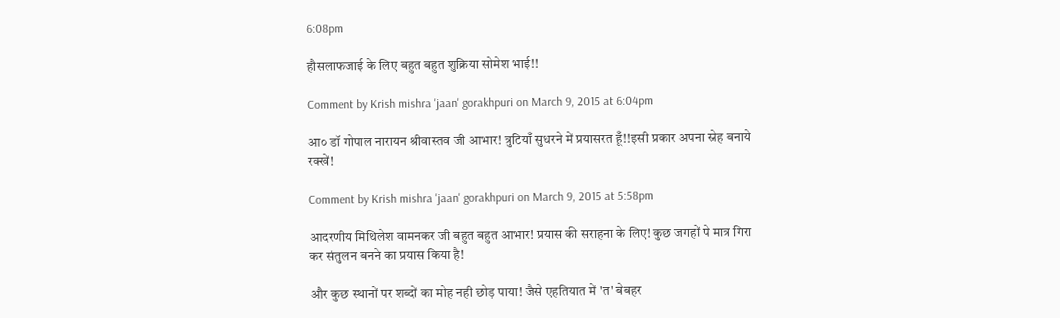6:08pm

हौसलाफजाई के लिए बहुत बहुत शुक्रिया सोमेश भाई!!

Comment by Krish mishra 'jaan' gorakhpuri on March 9, 2015 at 6:04pm

आ० डॉ गोपाल नारायन श्रीवास्तव जी आभार! त्रुटियाँ सुधरने में प्रयासरत हूँ!!इसी प्रकार अपना स्नेह बनाये रक्खें!

Comment by Krish mishra 'jaan' gorakhpuri on March 9, 2015 at 5:58pm

आदरणीय मिथिलेश वामनकर जी बहुत बहुत आभार! प्रयास की सराहना के लिए! कुछ जगहों पे मात्र गिरा कर संतुलन बनने का प्रयास किया है!

और कुछ स्थानों पर शब्दों का मोह नही छोड़ पाया! जैसे एहतियात में 'त' बेबहर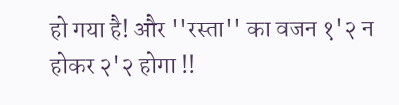हो गया है! और ''रस्ता'' का वजन १'२ न होकर २'२ होगा !!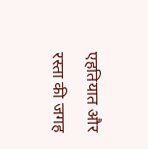एहतियात और रस्ता की जगह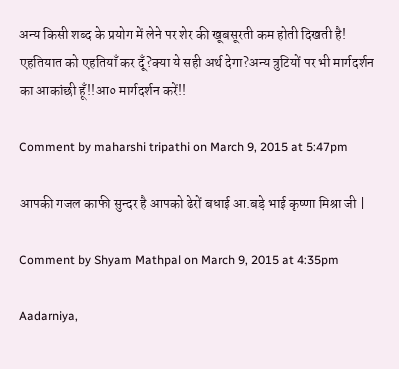अन्य किसी शब्द के प्रयोग में लेने पर शेर की खूबसूरती कम होती दिखती है! एहतियात को एहतियाँ कर दूँ?क्या ये सही अर्थ देगा?अन्य त्रुटियों पर भी मार्गदर्शन का आकांछी हूँ!!आ० मार्गदर्शन करें!!

Comment by maharshi tripathi on March 9, 2015 at 5:47pm

आपकी गजल काफी सुन्दर है आपको ढेरों बधाई आ.बड़े भाई कृष्णा मिश्रा जी |

Comment by Shyam Mathpal on March 9, 2015 at 4:35pm

Aadarniya,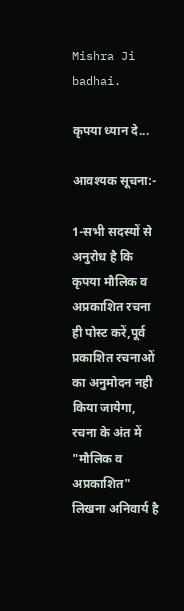Mishra Ji badhai.

कृपया ध्यान दे...

आवश्यक सूचना:-

1-सभी सदस्यों से अनुरोध है कि कृपया मौलिक व अप्रकाशित रचना ही पोस्ट करें,पूर्व प्रकाशित रचनाओं का अनुमोदन नही किया जायेगा, रचना के अंत में "मौलिक व अप्रकाशित" लिखना अनिवार्य है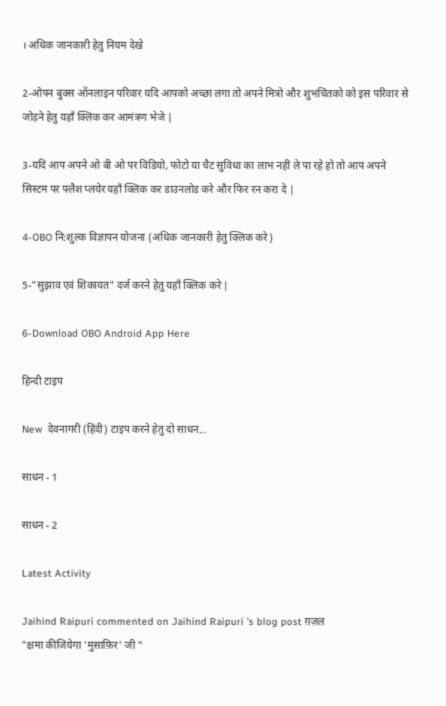। अधिक जानकारी हेतु नियम देखे

2-ओपन बुक्स ऑनलाइन परिवार यदि आपको अच्छा लगा तो अपने मित्रो और शुभचिंतको को इस परिवार से जोड़ने हेतु यहाँ क्लिक कर आमंत्रण भेजे |

3-यदि आप अपने ओ बी ओ पर विडियो, फोटो या चैट सुविधा का लाभ नहीं ले पा रहे हो तो आप अपने सिस्टम पर फ्लैश प्लयेर यहाँ क्लिक कर डाउनलोड करे और फिर रन करा दे |

4-OBO नि:शुल्क विज्ञापन योजना (अधिक जानकारी हेतु क्लिक करे)

5-"सुझाव एवं शिकायत" दर्ज करने हेतु यहाँ क्लिक करे |

6-Download OBO Android App Here

हिन्दी टाइप

New  देवनागरी (हिंदी) टाइप करने हेतु दो साधन...

साधन - 1

साधन - 2

Latest Activity

Jaihind Raipuri commented on Jaihind Raipuri 's blog post ग़ज़ल
"क्षमा कीजियेगा 'मुसाफ़िर' जी "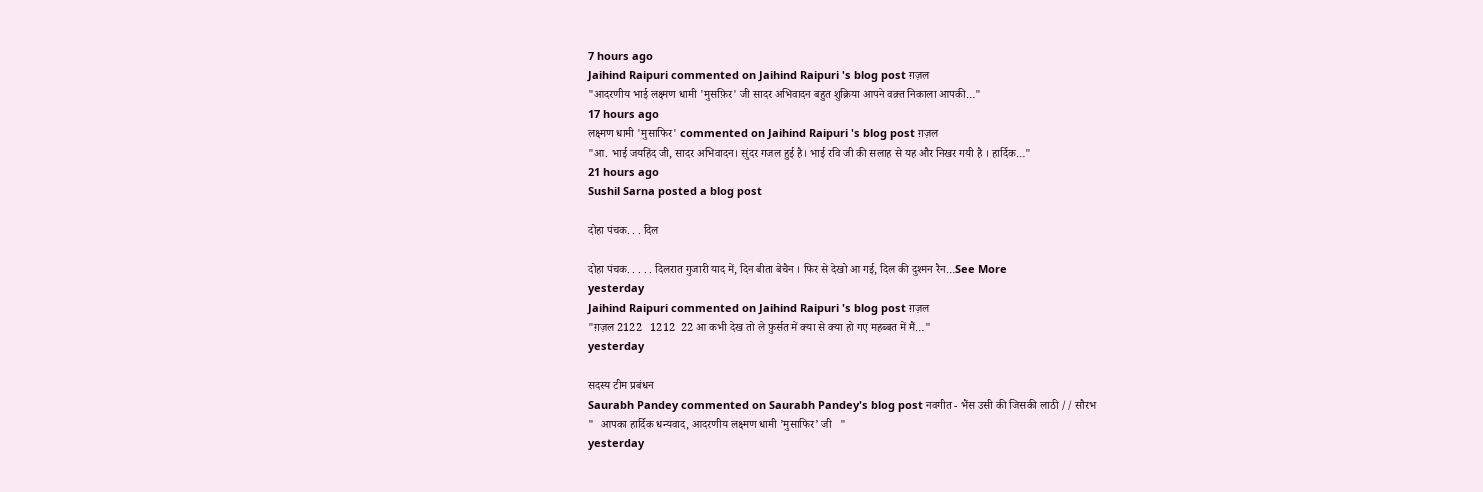7 hours ago
Jaihind Raipuri commented on Jaihind Raipuri 's blog post ग़ज़ल
"आदरणीय भाई लक्ष्मण धामी 'मुसफ़िर' जी सादर अभिवादन बहुत शुक्रिया आपने वक़्त निकाला आपकी…"
17 hours ago
लक्ष्मण धामी 'मुसाफिर' commented on Jaihind Raipuri 's blog post ग़ज़ल
"आ. भाई जयहिंद जी, सादर अभिवादन। सुंदर गजल हुई है। भाई रवि जी की सलाह से यह और निखर गयी है । हार्दिक…"
21 hours ago
Sushil Sarna posted a blog post

दोहा पंचक. . . दिल

दोहा पंचक. . . . . दिलरात गुजारी याद में, दिन बीता बेचैन । फिर से देखो आ गई, दिल की दुश्मन रैन…See More
yesterday
Jaihind Raipuri commented on Jaihind Raipuri 's blog post ग़ज़ल
"ग़ज़ल 2122   1212  22 आ कभी देख तो ले फ़ुर्सत में क्या से क्या हो गए महब्बत में मैं…"
yesterday

सदस्य टीम प्रबंधन
Saurabh Pandey commented on Saurabh Pandey's blog post नवगीत - भैंस उसी की जिसकी लाठी // सौरभ
"  आपका हार्दिक धन्यवाद, आदरणीय लक्ष्मण धामी ’मुसाफिर’ जी   "
yesterday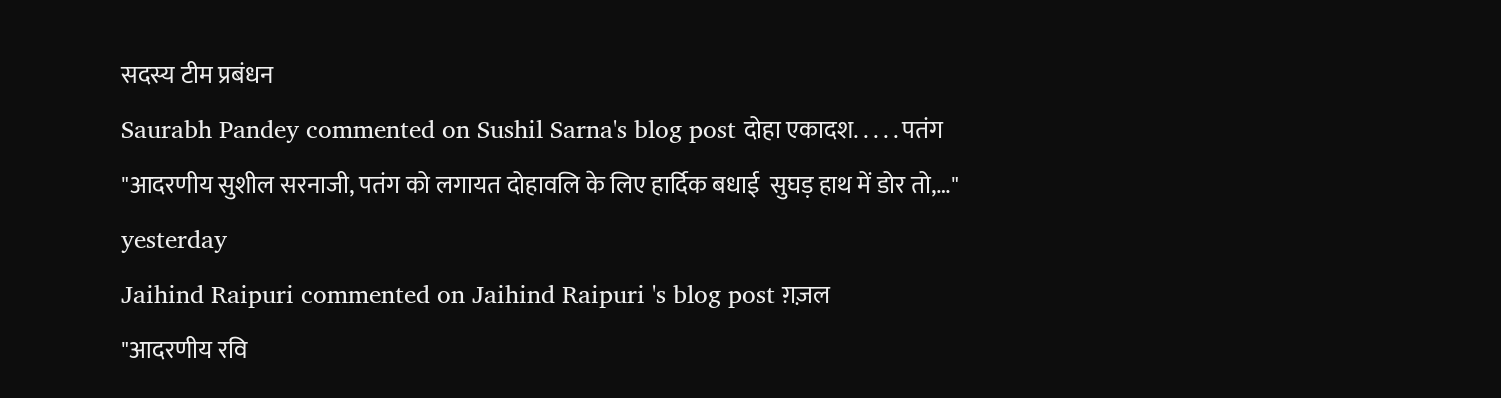सदस्य टीम प्रबंधन
Saurabh Pandey commented on Sushil Sarna's blog post दोहा एकादश. . . . . पतंग
"आदरणीय सुशील सरनाजी, पतंग को लगायत दोहावलि के लिए हार्दिक बधाई  सुघड़ हाथ में डोर तो,…"
yesterday
Jaihind Raipuri commented on Jaihind Raipuri 's blog post ग़ज़ल
"आदरणीय रवि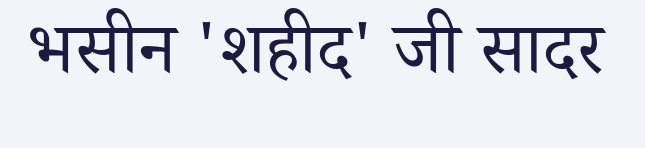भसीन 'शहीद' जी सादर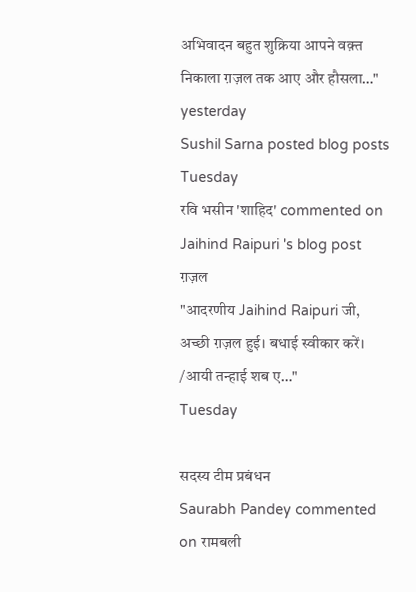अभिवादन बहुत शुक्रिया आपने वक़्त निकाला ग़ज़ल तक आए और हौसला…"
yesterday
Sushil Sarna posted blog posts
Tuesday
रवि भसीन 'शाहिद' commented on Jaihind Raipuri 's blog post ग़ज़ल
"आदरणीय Jaihind Raipuri जी,  अच्छी ग़ज़ल हुई। बधाई स्वीकार करें। /आयी तन्हाई शब ए…"
Tuesday

सदस्य टीम प्रबंधन
Saurabh Pandey commented on रामबली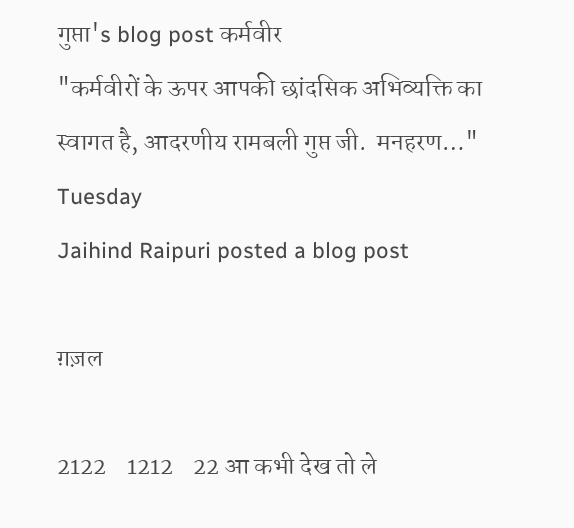गुप्ता's blog post कर्मवीर
"कर्मवीरों के ऊपर आपकी छांदसिक अभिव्यक्ति का स्वागत है, आदरणीय रामबली गुप्त जी.  मनहरण…"
Tuesday
Jaihind Raipuri posted a blog post

ग़ज़ल

2122    1212    22 आ कभी देख तो ले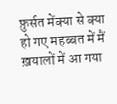फ़ुर्सत मेंक्या से क्या हो गए महब्बत में मैं ख़यालों में आ गया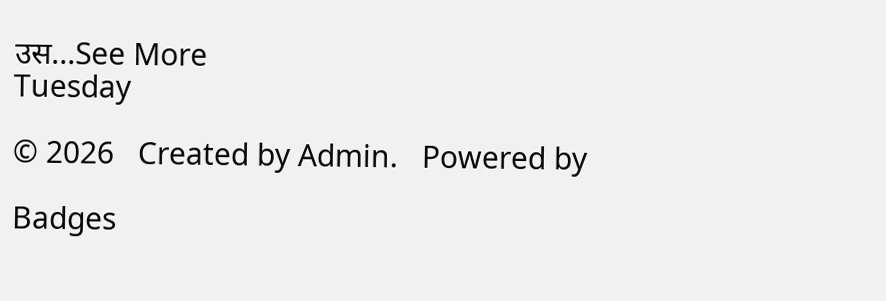उस…See More
Tuesday

© 2026   Created by Admin.   Powered by

Badges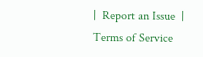|  Report an Issue  |  Terms of Service